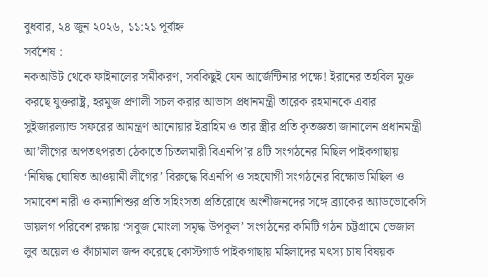বুধবার, ২৪ জুন ২০২৬, ১১:২১ পূর্বাহ্ন
সর্বশেষ :
নকআউট থেকে ফাইনালের সমীকরণ, সবকিছুই যেন আর্জেন্টিনার পক্ষে! ইরানের তহবিল মুক্ত করছে যুক্তরাষ্ট্র, হরমুজ প্রণালী সচল করার আভাস প্রধানমন্ত্রী তারেক রহমানকে এবার সুইজারল্যান্ড সফরের আমন্ত্রণ আনোয়ার ইব্রাহিম ও তার স্ত্রীর প্রতি কৃতজ্ঞতা জানালেন প্রধানমন্ত্রী আ’লীগের অপতৎপরতা ঠেকাতে চিতলমারী বিএনপি’র ৪টি সংগঠনের মিছিল পাইকগাছায় ‘নিষিদ্ধ ঘোষিত আওয়ামী লীগের’ বিরুদ্ধে বিএনপি ও সহযোগী সংগঠনের বিক্ষোভ মিছিল ও সমাবেশ নারী ও কন্যাশিশুর প্রতি সহিংসতা প্রতিরোধে অংশীজনদের সঙ্গে ব্র্যাকের অ্যাডভোকেসি ডায়লগ পরিবেশ রক্ষায় ‘সবুজ মোংলা সমৃদ্ধ উপকূল’ সংগঠনের কমিটি গঠন চট্টগ্রামে ভেজাল লুব অয়েল ও কাঁচামাল জব্দ করেছে কোস্টগার্ড পাইকগাছায় মহিলাদের মৎস্য চাষ বিষয়ক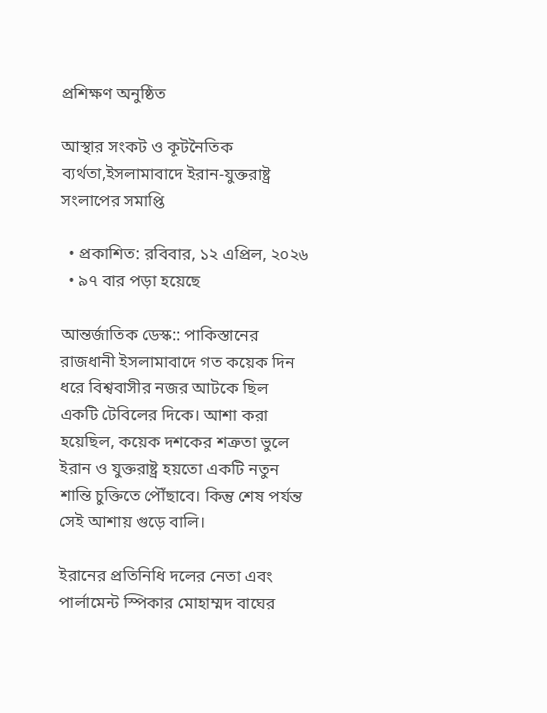প্রশিক্ষণ অনুষ্ঠিত

আস্থার সংকট ও কূটনৈতিক ব্যর্থতা,ইসলামাবাদে ইরান-যুক্তরাষ্ট্র সংলাপের সমাপ্তি

  • প্রকাশিত: রবিবার, ১২ এপ্রিল, ২০২৬
  • ৯৭ বার পড়া হয়েছে

আন্তর্জাতিক ডেস্ক:: পাকিস্তানের রাজধানী ইসলামাবাদে গত কয়েক দিন ধরে বিশ্ববাসীর নজর আটকে ছিল একটি টেবিলের দিকে। আশা করা হয়েছিল, কয়েক দশকের শত্রুতা ভুলে ইরান ও যুক্তরাষ্ট্র হয়তো একটি নতুন শান্তি চুক্তিতে পৌঁছাবে। কিন্তু শেষ পর্যন্ত সেই আশায় গুড়ে বালি।

ইরানের প্রতিনিধি দলের নেতা এবং পার্লামেন্ট স্পিকার মোহাম্মদ বাঘের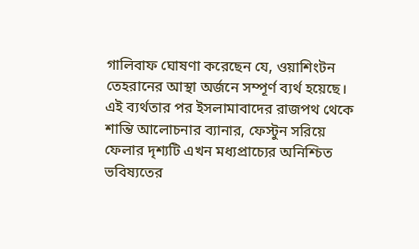গালিবাফ ঘোষণা করেছেন যে, ওয়াশিংটন তেহরানের আস্থা অর্জনে সম্পূর্ণ ব্যর্থ হয়েছে। এই ব্যর্থতার পর ইসলামাবাদের রাজপথ থেকে শান্তি আলোচনার ব্যানার, ফেস্টুন সরিয়ে ফেলার দৃশ্যটি এখন মধ্যপ্রাচ্যের অনিশ্চিত ভবিষ্যতের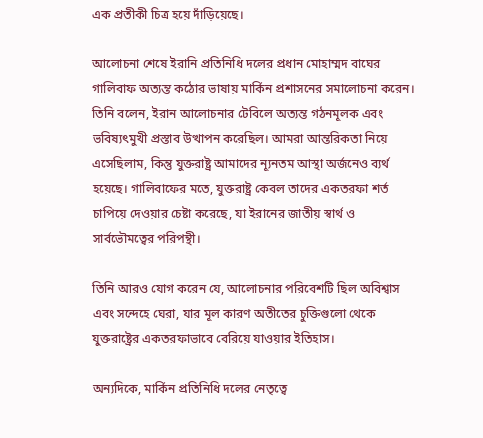এক প্রতীকী চিত্র হয়ে দাঁড়িয়েছে।

আলোচনা শেষে ইরানি প্রতিনিধি দলের প্রধান মোহাম্মদ বাঘের গালিবাফ অত্যন্ত কঠোর ভাষায় মার্কিন প্রশাসনের সমালোচনা করেন। তিনি বলেন, ইরান আলোচনার টেবিলে অত্যন্ত গঠনমূলক এবং ভবিষ্যৎমুখী প্রস্তাব উত্থাপন করেছিল। আমরা আন্তরিকতা নিয়ে এসেছিলাম, কিন্তু যুক্তরাষ্ট্র আমাদের ন্যূনতম আস্থা অর্জনেও ব্যর্থ হয়েছে। গালিবাফের মতে, যুক্তরাষ্ট্র কেবল তাদের একতরফা শর্ত চাপিয়ে দেওয়ার চেষ্টা করেছে, যা ইরানের জাতীয় স্বার্থ ও সার্বভৌমত্বের পরিপন্থী।

তিনি আরও যোগ করেন যে, আলোচনার পরিবেশটি ছিল অবিশ্বাস এবং সন্দেহে ঘেরা, যার মূল কারণ অতীতের চুক্তিগুলো থেকে যুক্তরাষ্ট্রের একতরফাভাবে বেরিয়ে যাওয়ার ইতিহাস।

অন্যদিকে, মার্কিন প্রতিনিধি দলের নেতৃত্বে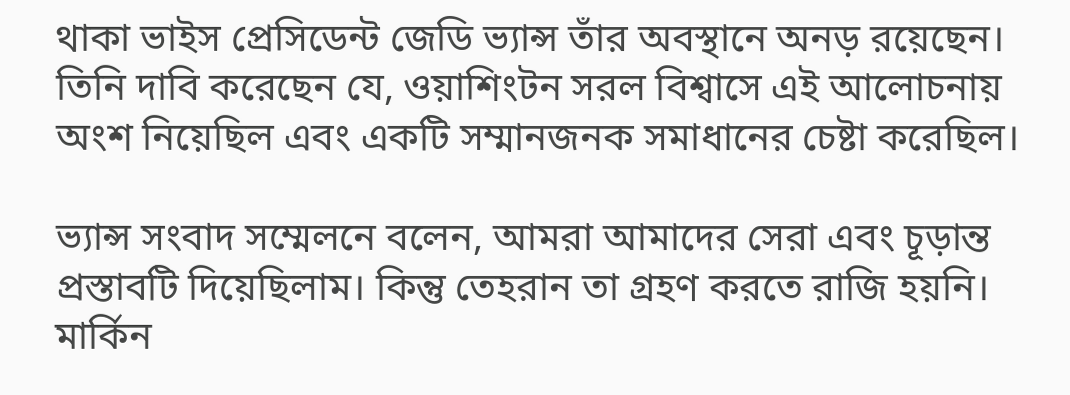থাকা ভাইস প্রেসিডেন্ট জেডি ভ্যান্স তাঁর অবস্থানে অনড় রয়েছেন। তিনি দাবি করেছেন যে, ওয়াশিংটন সরল বিশ্বাসে এই আলোচনায় অংশ নিয়েছিল এবং একটি সম্মানজনক সমাধানের চেষ্টা করেছিল।

ভ্যান্স সংবাদ সম্মেলনে বলেন, আমরা আমাদের সেরা এবং চূড়ান্ত প্রস্তাবটি দিয়েছিলাম। কিন্তু তেহরান তা গ্রহণ করতে রাজি হয়নি। মার্কিন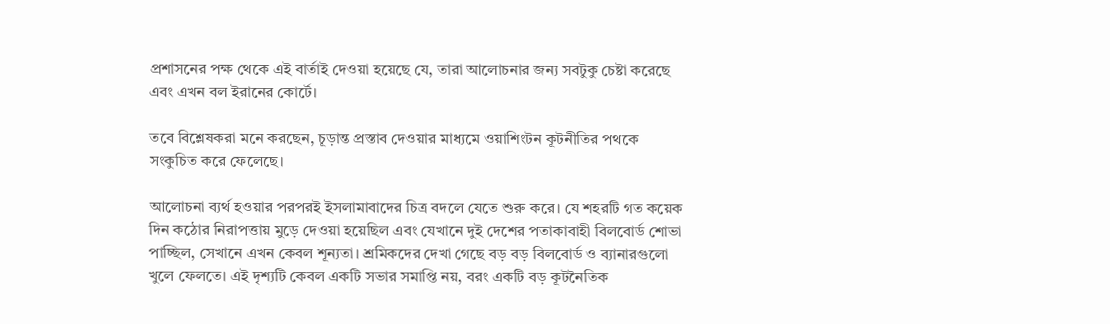প্রশাসনের পক্ষ থেকে এই বার্তাই দেওয়া হয়েছে যে, তারা আলোচনার জন্য সবটুকু চেষ্টা করেছে এবং এখন বল ইরানের কোর্টে।

তবে বিশ্লেষকরা মনে করছেন, চূড়ান্ত প্রস্তাব দেওয়ার মাধ্যমে ওয়াশিংটন কূটনীতির পথকে সংকুচিত করে ফেলেছে।

আলোচনা ব্যর্থ হওয়ার পরপরই ইসলামাবাদের চিত্র বদলে যেতে শুরু করে। যে শহরটি গত কয়েক দিন কঠোর নিরাপত্তায় মুড়ে দেওয়া হয়েছিল এবং যেখানে দুই দেশের পতাকাবাহী বিলবোর্ড শোভা পাচ্ছিল, সেখানে এখন কেবল শূন্যতা। শ্রমিকদের দেখা গেছে বড় বড় বিলবোর্ড ও ব্যানারগুলো খুলে ফেলতে। এই দৃশ্যটি কেবল একটি সভার সমাপ্তি নয়, বরং একটি বড় কূটনৈতিক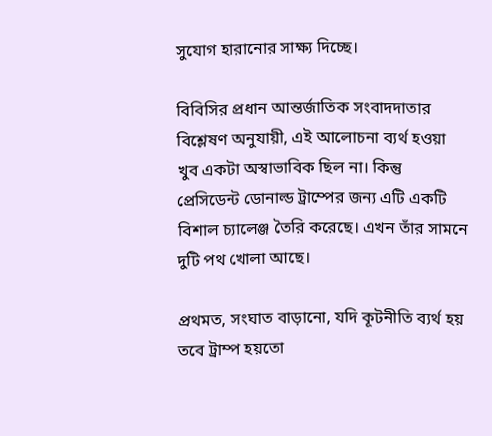সুযোগ হারানোর সাক্ষ্য দিচ্ছে।

বিবিসির প্রধান আন্তর্জাতিক সংবাদদাতার বিশ্লেষণ অনুযায়ী, এই আলোচনা ব্যর্থ হওয়া খুব একটা অস্বাভাবিক ছিল না। কিন্তু প্রেসিডেন্ট ডোনাল্ড ট্রাম্পের জন্য এটি একটি বিশাল চ্যালেঞ্জ তৈরি করেছে। এখন তাঁর সামনে দুটি পথ খোলা আছে।

প্রথমত, সংঘাত বাড়ানো, যদি কূটনীতি ব্যর্থ হয় তবে ট্রাম্প হয়তো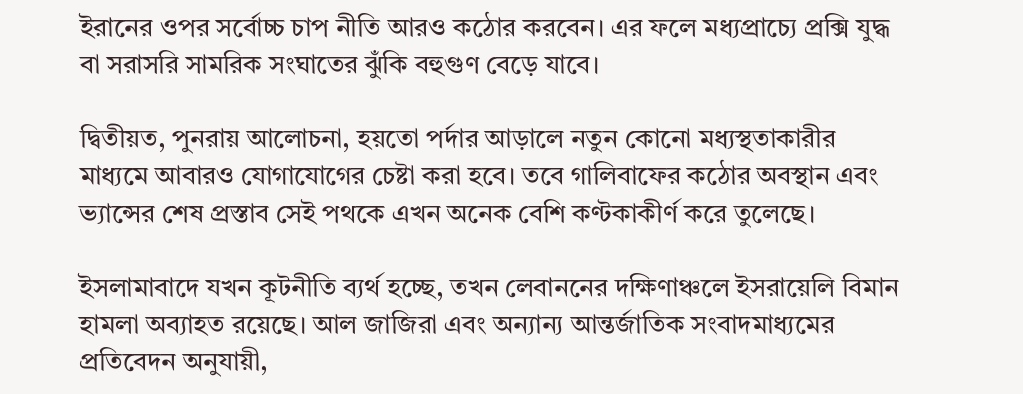ইরানের ওপর সর্বোচ্চ চাপ নীতি আরও কঠোর করবেন। এর ফলে মধ্যপ্রাচ্যে প্রক্সি যুদ্ধ বা সরাসরি সামরিক সংঘাতের ঝুঁকি বহুগুণ বেড়ে যাবে।

দ্বিতীয়ত, পুনরায় আলোচনা, হয়তো পর্দার আড়ালে নতুন কোনো মধ্যস্থতাকারীর মাধ্যমে আবারও যোগাযোগের চেষ্টা করা হবে। তবে গালিবাফের কঠোর অবস্থান এবং ভ্যান্সের শেষ প্রস্তাব সেই পথকে এখন অনেক বেশি কণ্টকাকীর্ণ করে তুলেছে।

ইসলামাবাদে যখন কূটনীতি ব্যর্থ হচ্ছে, তখন লেবাননের দক্ষিণাঞ্চলে ইসরায়েলি বিমান হামলা অব্যাহত রয়েছে। আল জাজিরা এবং অন্যান্য আন্তর্জাতিক সংবাদমাধ্যমের প্রতিবেদন অনুযায়ী,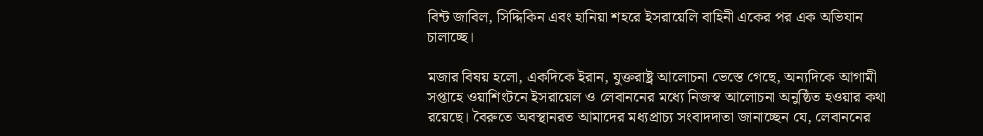বিন্ট জাবিল, সিদ্দিকিন এবং হানিয়া শহরে ইসরায়েলি বাহিনী একের পর এক অভিযান চালাচ্ছে।

মজার বিষয় হলো, একদিকে ইরান, যুক্তরাষ্ট্র আলোচনা ভেস্তে গেছে, অন্যদিকে আগামী সপ্তাহে ওয়াশিংটনে ইসরায়েল ও লেবাননের মধ্যে নিজস্ব আলোচনা অনুষ্ঠিত হওয়ার কথা রয়েছে। বৈরুতে অবস্থানরত আমাদের মধ্যপ্রাচ্য সংবাদদাতা জানাচ্ছেন যে, লেবাননের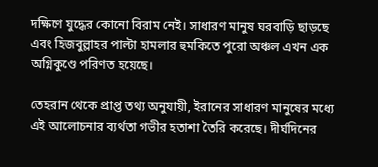দক্ষিণে যুদ্ধের কোনো বিরাম নেই। সাধারণ মানুষ ঘরবাড়ি ছাড়ছে এবং হিজবুল্লাহর পাল্টা হামলার হুমকিতে পুরো অঞ্চল এখন এক অগ্নিকুণ্ডে পরিণত হয়েছে।

তেহরান থেকে প্রাপ্ত তথ্য অনুযায়ী, ইরানের সাধারণ মানুষের মধ্যে এই আলোচনার ব্যর্থতা গভীর হতাশা তৈরি করেছে। দীর্ঘদিনের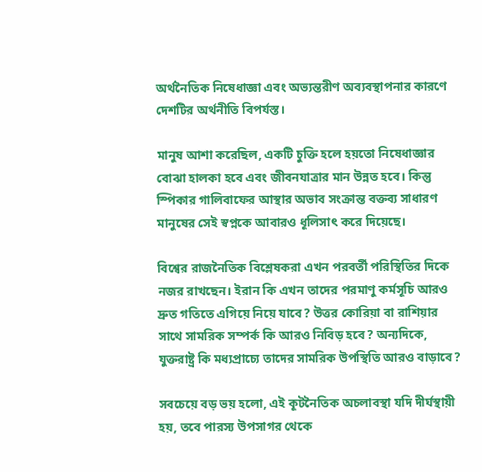অর্থনৈতিক নিষেধাজ্ঞা এবং অভ্যন্তরীণ অব্যবস্থাপনার কারণে দেশটির অর্থনীতি বিপর্যস্ত।

মানুষ আশা করেছিল, একটি চুক্তি হলে হয়তো নিষেধাজ্ঞার বোঝা হালকা হবে এবং জীবনযাত্রার মান উন্নত হবে। কিন্তু স্পিকার গালিবাফের আস্থার অভাব সংক্রান্ত বক্তব্য সাধারণ মানুষের সেই স্বপ্নকে আবারও ধূলিসাৎ করে দিয়েছে।

বিশ্বের রাজনৈতিক বিশ্লেষকরা এখন পরবর্তী পরিস্থিতির দিকে নজর রাখছেন। ইরান কি এখন তাদের পরমাণু কর্মসূচি আরও দ্রুত গতিতে এগিয়ে নিয়ে যাবে? উত্তর কোরিয়া বা রাশিয়ার সাথে সামরিক সম্পর্ক কি আরও নিবিড় হবে? অন্যদিকে, যুক্তরাষ্ট্র কি মধ্যপ্রাচ্যে তাদের সামরিক উপস্থিতি আরও বাড়াবে?

সবচেয়ে বড় ভয় হলো, এই কূটনৈতিক অচলাবস্থা যদি দীর্ঘস্থায়ী হয়, তবে পারস্য উপসাগর থেকে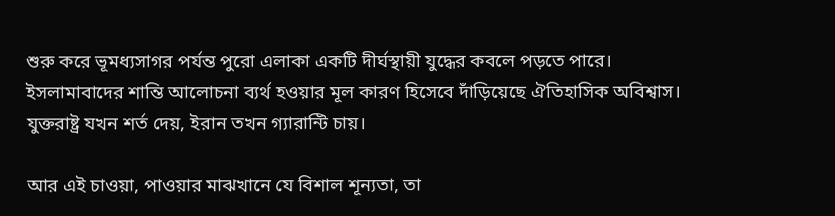শুরু করে ভূমধ্যসাগর পর্যন্ত পুরো এলাকা একটি দীর্ঘস্থায়ী যুদ্ধের কবলে পড়তে পারে। ইসলামাবাদের শান্তি আলোচনা ব্যর্থ হওয়ার মূল কারণ হিসেবে দাঁড়িয়েছে ঐতিহাসিক অবিশ্বাস। যুক্তরাষ্ট্র যখন শর্ত দেয়, ইরান তখন গ্যারান্টি চায়।

আর এই চাওয়া, পাওয়ার মাঝখানে যে বিশাল শূন্যতা, তা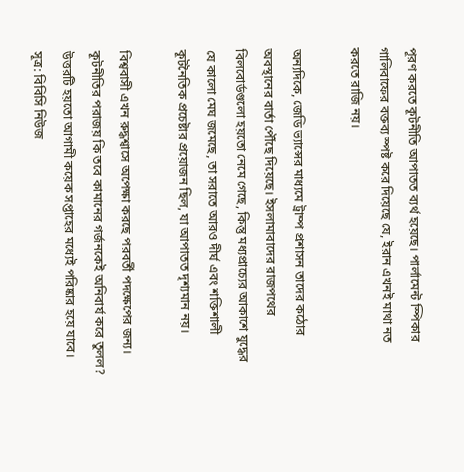পূরণ করতে কূটনীতি আপাতত ব্যর্থ হয়েছে। পার্লামেন্ট স্পিকার গালিবাফের বক্তব্য স্পষ্ট করে দিয়েছে যে, ইরান এখনই মাথা নত করতে রাজি নয়।

অন্যদিকে, জেডি ভ্যান্সের মাধ্যমে ট্রাম্প প্রশাসন তাদের কঠোর অবস্থানের বার্তা পৌঁছে দিয়েছে। ইসলামাবাদের রাজপথের বিলবোর্ডগুলো হয়তো নেমে গেছে, কিন্তু মধ্যপ্রাচ্যের আকাশে যুদ্ধের যে কালো মেঘ জমেছে, তা সরাতে আরও দীর্ঘ এবং শক্তিশালী কূটনৈতিক প্রচেষ্টার প্রয়োজন ছিল, যা আপাতত দৃশ্যমান নয়।

বিশ্ববাসী এখন রুদ্ধশ্বাসে অপেক্ষা করছে পরবর্তী পদক্ষেপের জন্য। কূটনীতির পরাজয় কি তবে কামানের গর্জনকেই অনিবার্য করে তুলল? উত্তরটি হয়তো আগামী কয়েক সপ্তাহের মধ্যেই পরিষ্কার হয়ে যাবে। সূত্র: বিবিসি নিউজ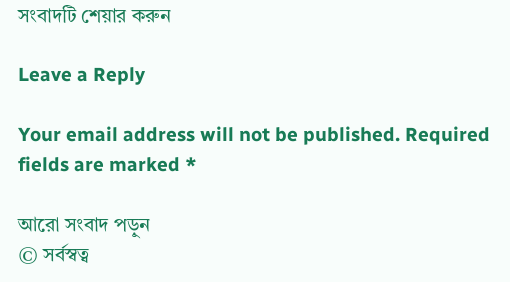সংবাদটি শেয়ার করুন

Leave a Reply

Your email address will not be published. Required fields are marked *

আরো সংবাদ পড়ুন
© সর্বস্বত্ব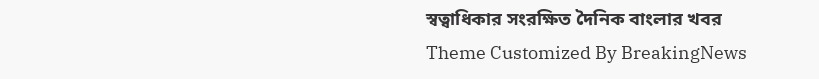স্বত্বাধিকার সংরক্ষিত দৈনিক বাংলার খবর
Theme Customized By BreakingNews